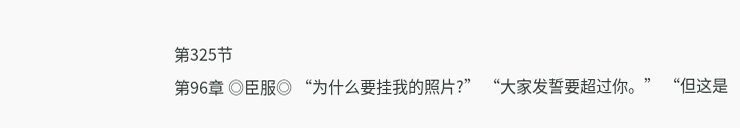第325节
第96章 ◎臣服◎ “为什么要挂我的照片?” “大家发誓要超过你。” “但这是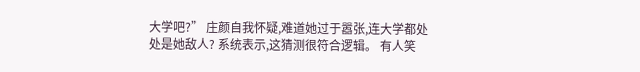大学吧?” 庄颜自我怀疑,难道她过于嚣张,连大学都处处是她敌人? 系统表示,这猜测很符合逻辑。 有人笑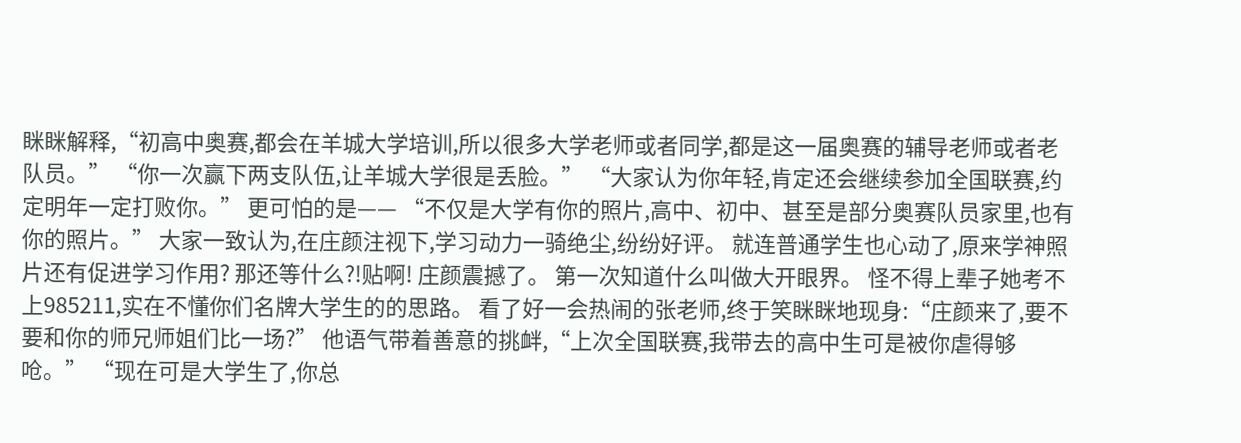眯眯解释,“初高中奥赛,都会在羊城大学培训,所以很多大学老师或者同学,都是这一届奥赛的辅导老师或者老队员。” “你一次赢下两支队伍,让羊城大学很是丢脸。” “大家认为你年轻,肯定还会继续参加全国联赛,约定明年一定打败你。” 更可怕的是—— “不仅是大学有你的照片,高中、初中、甚至是部分奥赛队员家里,也有你的照片。” 大家一致认为,在庄颜注视下,学习动力一骑绝尘,纷纷好评。 就连普通学生也心动了,原来学神照片还有促进学习作用? 那还等什么?!贴啊! 庄颜震撼了。 第一次知道什么叫做大开眼界。 怪不得上辈子她考不上985211,实在不懂你们名牌大学生的的思路。 看了好一会热闹的张老师,终于笑眯眯地现身:“庄颜来了,要不要和你的师兄师姐们比一场?” 他语气带着善意的挑衅,“上次全国联赛,我带去的高中生可是被你虐得够呛。” “现在可是大学生了,你总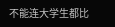不能连大学生都比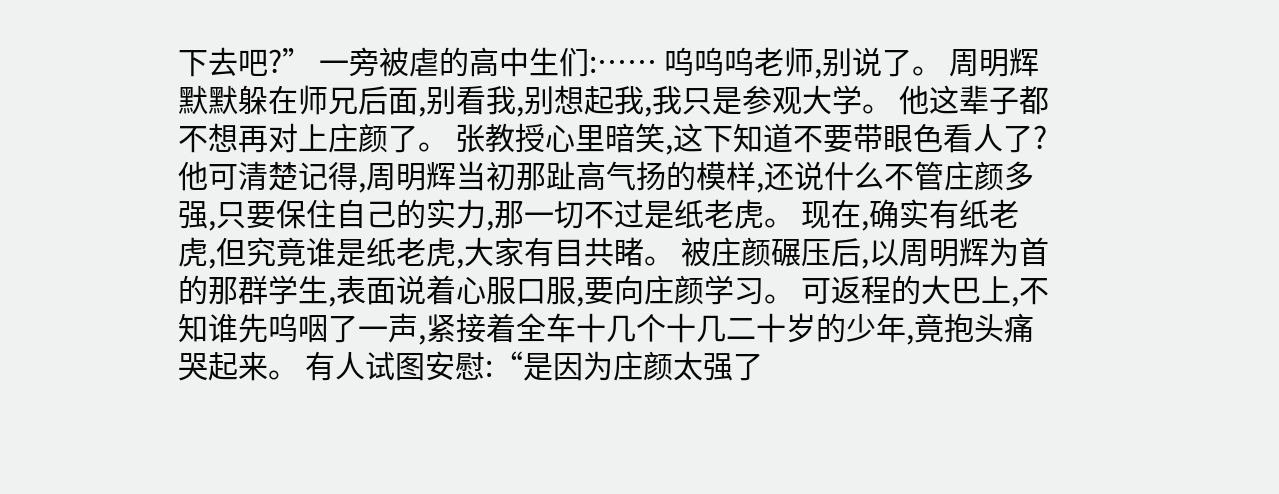下去吧?” 一旁被虐的高中生们:…… 呜呜呜老师,别说了。 周明辉默默躲在师兄后面,别看我,别想起我,我只是参观大学。 他这辈子都不想再对上庄颜了。 张教授心里暗笑,这下知道不要带眼色看人了? 他可清楚记得,周明辉当初那趾高气扬的模样,还说什么不管庄颜多强,只要保住自己的实力,那一切不过是纸老虎。 现在,确实有纸老虎,但究竟谁是纸老虎,大家有目共睹。 被庄颜碾压后,以周明辉为首的那群学生,表面说着心服口服,要向庄颜学习。 可返程的大巴上,不知谁先呜咽了一声,紧接着全车十几个十几二十岁的少年,竟抱头痛哭起来。 有人试图安慰:“是因为庄颜太强了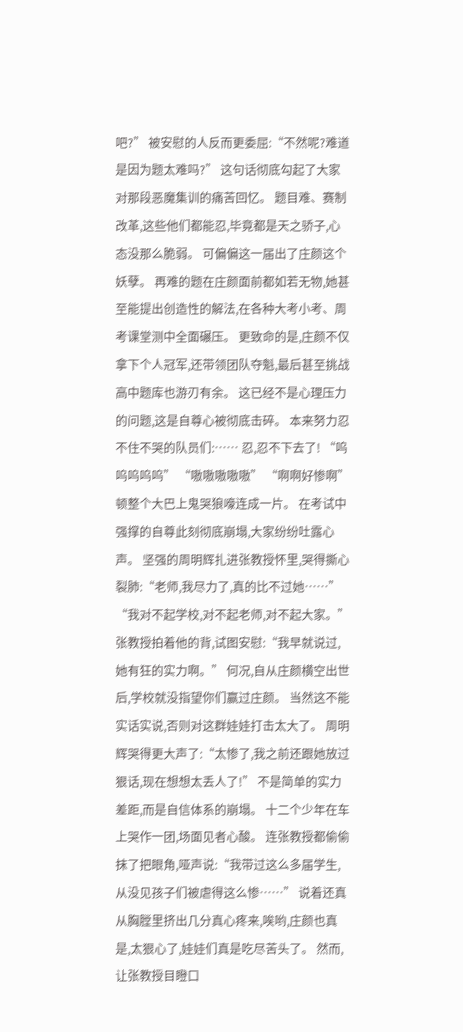吧?” 被安慰的人反而更委屈:“不然呢?难道是因为题太难吗?” 这句话彻底勾起了大家对那段恶魔集训的痛苦回忆。 题目难、赛制改革,这些他们都能忍,毕竟都是天之骄子,心态没那么脆弱。 可偏偏这一届出了庄颜这个妖孽。 再难的题在庄颜面前都如若无物,她甚至能提出创造性的解法,在各种大考小考、周考课堂测中全面碾压。 更致命的是,庄颜不仅拿下个人冠军,还带领团队夺魁,最后甚至挑战高中题库也游刃有余。 这已经不是心理压力的问题,这是自尊心被彻底击碎。 本来努力忍不住不哭的队员们:…… 忍,忍不下去了! “呜呜呜呜呜” “嗷嗷嗷嗷嗷” “啊啊好惨啊” 顿整个大巴上鬼哭狼嚎连成一片。 在考试中强撑的自尊此刻彻底崩塌,大家纷纷吐露心声。 坚强的周明辉扎进张教授怀里,哭得撕心裂肺:“老师,我尽力了,真的比不过她……” “我对不起学校,对不起老师,对不起大家。” 张教授拍着他的背,试图安慰:“我早就说过,她有狂的实力啊。” 何况,自从庄颜横空出世后,学校就没指望你们赢过庄颜。 当然这不能实话实说,否则对这群娃娃打击太大了。 周明辉哭得更大声了:“太惨了,我之前还跟她放过狠话,现在想想太丢人了!” 不是简单的实力差距,而是自信体系的崩塌。 十二个少年在车上哭作一团,场面见者心酸。 连张教授都偷偷抹了把眼角,哑声说:“我带过这么多届学生,从没见孩子们被虐得这么惨……” 说着还真从胸膛里挤出几分真心疼来,唉哟,庄颜也真是,太狠心了,娃娃们真是吃尽苦头了。 然而,让张教授目瞪口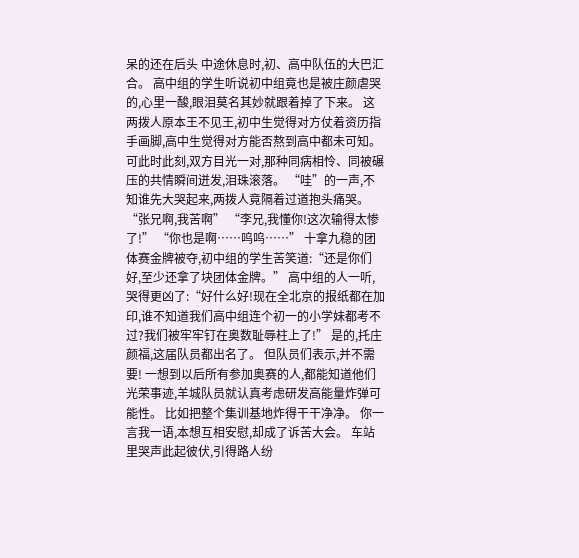呆的还在后头 中途休息时,初、高中队伍的大巴汇合。 高中组的学生听说初中组竟也是被庄颜虐哭的,心里一酸,眼泪莫名其妙就跟着掉了下来。 这两拨人原本王不见王,初中生觉得对方仗着资历指手画脚,高中生觉得对方能否熬到高中都未可知。 可此时此刻,双方目光一对,那种同病相怜、同被碾压的共情瞬间迸发,泪珠滚落。 “哇”的一声,不知谁先大哭起来,两拨人竟隔着过道抱头痛哭。 “张兄啊,我苦啊” “李兄,我懂你!这次输得太惨了!” “你也是啊……呜呜……” 十拿九稳的团体赛金牌被夺,初中组的学生苦笑道:“还是你们好,至少还拿了块团体金牌。” 高中组的人一听,哭得更凶了:“好什么好!现在全北京的报纸都在加印,谁不知道我们高中组连个初一的小学妹都考不过?我们被牢牢钉在奥数耻辱柱上了!” 是的,托庄颜福,这届队员都出名了。 但队员们表示,并不需要! 一想到以后所有参加奥赛的人,都能知道他们光荣事迹,羊城队员就认真考虑研发高能量炸弹可能性。 比如把整个集训基地炸得干干净净。 你一言我一语,本想互相安慰,却成了诉苦大会。 车站里哭声此起彼伏,引得路人纷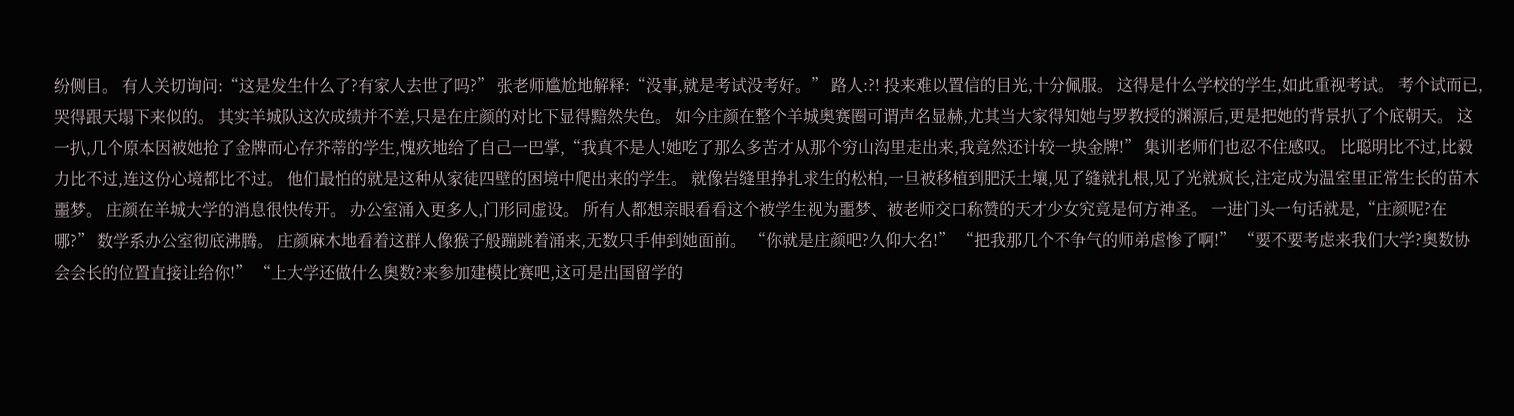纷侧目。 有人关切询问:“这是发生什么了?有家人去世了吗?” 张老师尴尬地解释:“没事,就是考试没考好。” 路人:?! 投来难以置信的目光,十分佩服。 这得是什么学校的学生,如此重视考试。 考个试而已,哭得跟天塌下来似的。 其实羊城队这次成绩并不差,只是在庄颜的对比下显得黯然失色。 如今庄颜在整个羊城奥赛圈可谓声名显赫,尤其当大家得知她与罗教授的渊源后,更是把她的背景扒了个底朝天。 这一扒,几个原本因被她抢了金牌而心存芥蒂的学生,愧疚地给了自己一巴掌,“我真不是人!她吃了那么多苦才从那个穷山沟里走出来,我竟然还计较一块金牌!” 集训老师们也忍不住感叹。 比聪明比不过,比毅力比不过,连这份心境都比不过。 他们最怕的就是这种从家徒四壁的困境中爬出来的学生。 就像岩缝里挣扎求生的松柏,一旦被移植到肥沃土壤,见了缝就扎根,见了光就疯长,注定成为温室里正常生长的苗木噩梦。 庄颜在羊城大学的消息很快传开。 办公室涌入更多人,门形同虚设。 所有人都想亲眼看看这个被学生视为噩梦、被老师交口称赞的天才少女究竟是何方神圣。 一进门头一句话就是,“庄颜呢?在哪?” 数学系办公室彻底沸腾。 庄颜麻木地看着这群人像猴子般蹦跳着涌来,无数只手伸到她面前。 “你就是庄颜吧?久仰大名!” “把我那几个不争气的师弟虐惨了啊!” “要不要考虑来我们大学?奥数协会会长的位置直接让给你!” “上大学还做什么奥数?来参加建模比赛吧,这可是出国留学的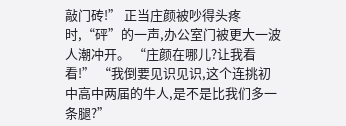敲门砖!” 正当庄颜被吵得头疼时,“砰”的一声,办公室门被更大一波人潮冲开。 “庄颜在哪儿?让我看看!” “我倒要见识见识,这个连挑初中高中两届的牛人,是不是比我们多一条腿?”